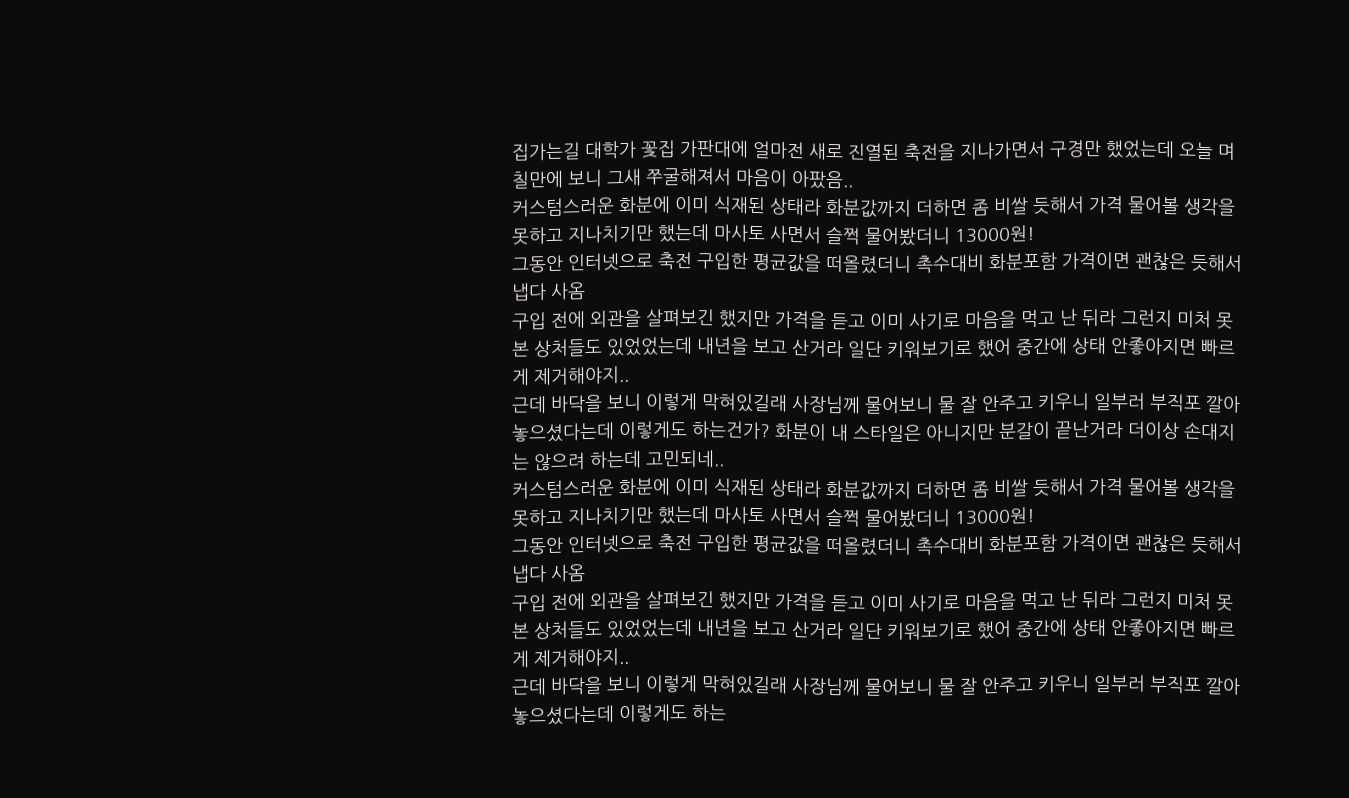집가는길 대학가 꽃집 가판대에 얼마전 새로 진열된 축전을 지나가면서 구경만 했었는데 오늘 며칠만에 보니 그새 쭈굴해져서 마음이 아팠음..
커스텀스러운 화분에 이미 식재된 상태라 화분값까지 더하면 좀 비쌀 듯해서 가격 물어볼 생각을 못하고 지나치기만 했는데 마사토 사면서 슬쩍 물어봤더니 13000원!
그동안 인터넷으로 축전 구입한 평균값을 떠올렸더니 촉수대비 화분포함 가격이면 괜찮은 듯해서 냅다 사옴
구입 전에 외관을 살펴보긴 했지만 가격을 듣고 이미 사기로 마음을 먹고 난 뒤라 그런지 미처 못본 상처들도 있었었는데 내년을 보고 산거라 일단 키워보기로 했어 중간에 상태 안좋아지면 빠르게 제거해야지..
근데 바닥을 보니 이렇게 막혀있길래 사장님께 물어보니 물 잘 안주고 키우니 일부러 부직포 깔아놓으셨다는데 이렇게도 하는건가? 화분이 내 스타일은 아니지만 분갈이 끝난거라 더이상 손대지는 않으려 하는데 고민되네..
커스텀스러운 화분에 이미 식재된 상태라 화분값까지 더하면 좀 비쌀 듯해서 가격 물어볼 생각을 못하고 지나치기만 했는데 마사토 사면서 슬쩍 물어봤더니 13000원!
그동안 인터넷으로 축전 구입한 평균값을 떠올렸더니 촉수대비 화분포함 가격이면 괜찮은 듯해서 냅다 사옴
구입 전에 외관을 살펴보긴 했지만 가격을 듣고 이미 사기로 마음을 먹고 난 뒤라 그런지 미처 못본 상처들도 있었었는데 내년을 보고 산거라 일단 키워보기로 했어 중간에 상태 안좋아지면 빠르게 제거해야지..
근데 바닥을 보니 이렇게 막혀있길래 사장님께 물어보니 물 잘 안주고 키우니 일부러 부직포 깔아놓으셨다는데 이렇게도 하는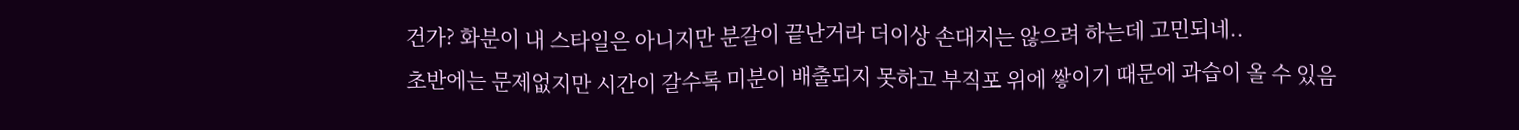건가? 화분이 내 스타일은 아니지만 분갈이 끝난거라 더이상 손대지는 않으려 하는데 고민되네..
초반에는 문제없지만 시간이 갈수록 미분이 배출되지 못하고 부직포 위에 쌓이기 때문에 과습이 올 수 있음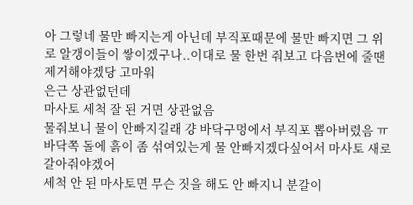아 그렇네 물만 빠지는게 아닌데 부직포때문에 물만 빠지면 그 위로 알갱이들이 쌓이겠구나..이대로 물 한번 줘보고 다음번에 줄땐 제거해야겠당 고마워
은근 상관없던데
마사토 세척 잘 된 거면 상관없음
물줘보니 물이 안빠지길래 걍 바닥구멍에서 부직포 뽑아버렸음 ㅠ 바닥쪽 돌에 흙이 좀 섞여있는게 물 안빠지겠다싶어서 마사토 새로 갈아줘야겠어
세척 안 된 마사토면 무슨 짓을 해도 안 빠지니 분갈이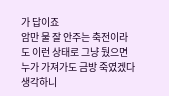가 답이죠
암만 물 잘 안주는 축전이라도 이런 상태로 그냥 뒀으면 누가 가져가도 금방 죽였겠다 생각하니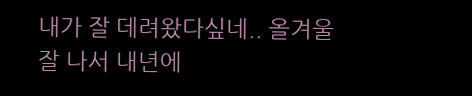내가 잘 데려왔다싶네.. 올겨울 잘 나서 내년에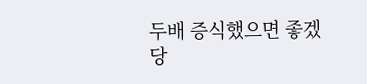두배 증식했으면 좋겠당